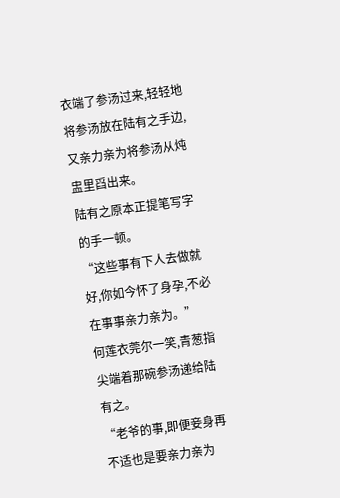衣端了参汤过来,轻轻地将参汤放在陆有之手边,又亲力亲为将参汤从炖盅里舀出来。
陆有之原本正提笔写字的手一顿。
“这些事有下人去做就好,你如今怀了身孕,不必在事事亲力亲为。”
何莲衣莞尔一笑,青葱指尖端着那碗参汤递给陆有之。
“老爷的事,即便妾身再不适也是要亲力亲为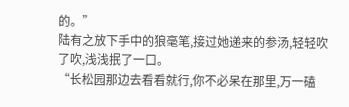的。”
陆有之放下手中的狼毫笔,接过她递来的参汤,轻轻吹了吹,浅浅抿了一口。
“长松园那边去看看就行,你不必呆在那里,万一磕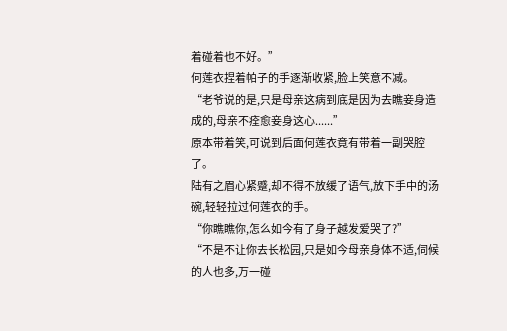着碰着也不好。”
何莲衣捏着帕子的手逐渐收紧,脸上笑意不减。
“老爷说的是,只是母亲这病到底是因为去瞧妾身造成的,母亲不痊愈妾身这心......”
原本带着笑,可说到后面何莲衣竟有带着一副哭腔了。
陆有之眉心紧蹙,却不得不放缓了语气,放下手中的汤碗,轻轻拉过何莲衣的手。
“你瞧瞧你,怎么如今有了身子越发爱哭了?”
“不是不让你去长松园,只是如今母亲身体不适,伺候的人也多,万一碰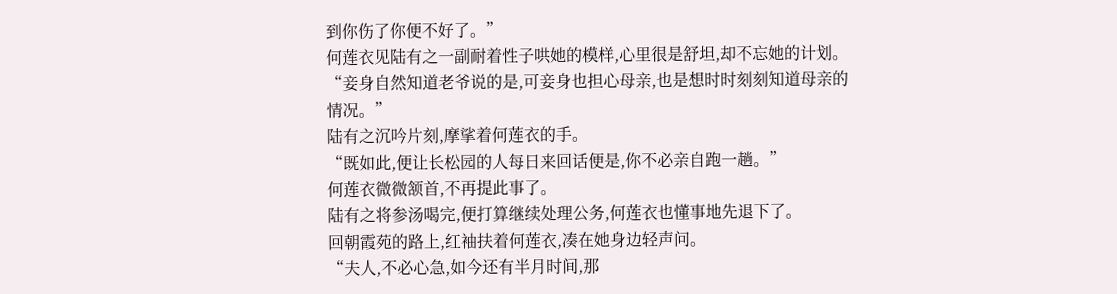到你伤了你便不好了。”
何莲衣见陆有之一副耐着性子哄她的模样,心里很是舒坦,却不忘她的计划。
“妾身自然知道老爷说的是,可妾身也担心母亲,也是想时时刻刻知道母亲的情况。”
陆有之沉吟片刻,摩挲着何莲衣的手。
“既如此,便让长松园的人每日来回话便是,你不必亲自跑一趟。”
何莲衣微微颔首,不再提此事了。
陆有之将参汤喝完,便打算继续处理公务,何莲衣也懂事地先退下了。
回朝霞苑的路上,红袖扶着何莲衣,凑在她身边轻声问。
“夫人,不必心急,如今还有半月时间,那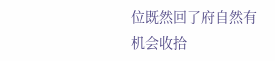位既然回了府自然有机会收拾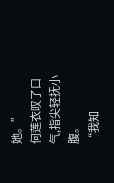她。”
何莲衣叹了口气,指尖轻抚小腹。
“我知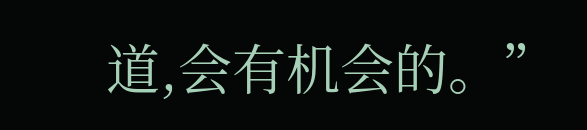道,会有机会的。”